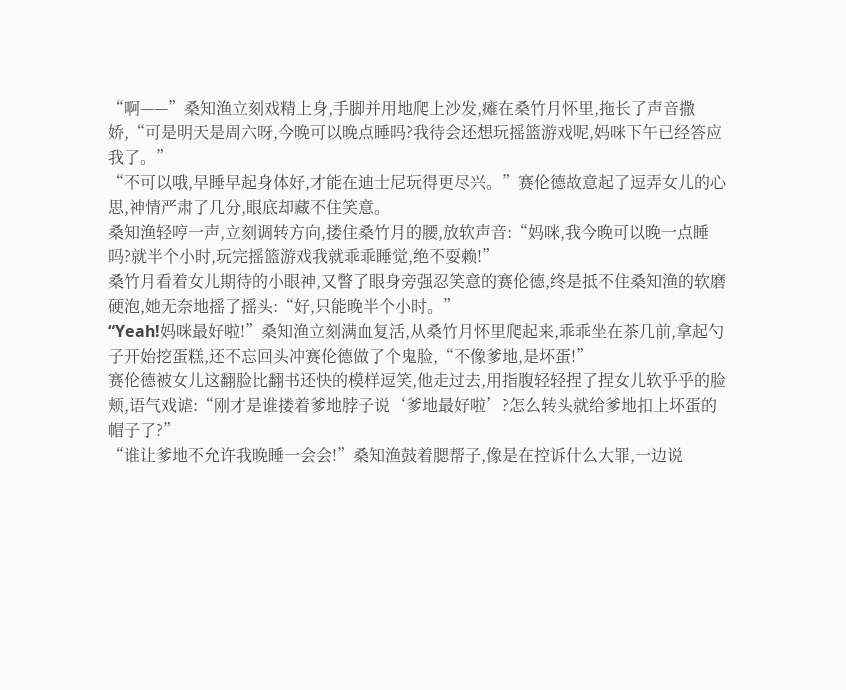“啊——”桑知渔立刻戏精上身,手脚并用地爬上沙发,瘫在桑竹月怀里,拖长了声音撒娇,“可是明天是周六呀,今晚可以晚点睡吗?我待会还想玩摇篮游戏呢,妈咪下午已经答应我了。”
“不可以哦,早睡早起身体好,才能在迪士尼玩得更尽兴。”赛伦德故意起了逗弄女儿的心思,神情严肃了几分,眼底却藏不住笑意。
桑知渔轻哼一声,立刻调转方向,搂住桑竹月的腰,放软声音:“妈咪,我今晚可以晚一点睡吗?就半个小时,玩完摇篮游戏我就乖乖睡觉,绝不耍赖!”
桑竹月看着女儿期待的小眼神,又瞥了眼身旁强忍笑意的赛伦德,终是抵不住桑知渔的软磨硬泡,她无奈地摇了摇头:“好,只能晚半个小时。”
“Yeah!妈咪最好啦!”桑知渔立刻满血复活,从桑竹月怀里爬起来,乖乖坐在茶几前,拿起勺子开始挖蛋糕,还不忘回头冲赛伦德做了个鬼脸,“不像爹地,是坏蛋!”
赛伦德被女儿这翻脸比翻书还快的模样逗笑,他走过去,用指腹轻轻捏了捏女儿软乎乎的脸颊,语气戏谑:“刚才是谁搂着爹地脖子说‘爹地最好啦’?怎么转头就给爹地扣上坏蛋的帽子了?”
“谁让爹地不允许我晚睡一会会!”桑知渔鼓着腮帮子,像是在控诉什么大罪,一边说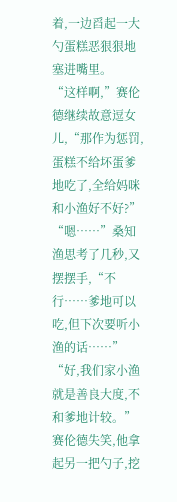着,一边舀起一大勺蛋糕恶狠狠地塞进嘴里。
“这样啊,”赛伦德继续故意逗女儿,“那作为惩罚,蛋糕不给坏蛋爹地吃了,全给妈咪和小渔好不好?”
“嗯……”桑知渔思考了几秒,又摆摆手,“不行……爹地可以吃,但下次要听小渔的话……”
“好,我们家小渔就是善良大度,不和爹地计较。”赛伦德失笑,他拿起另一把勺子,挖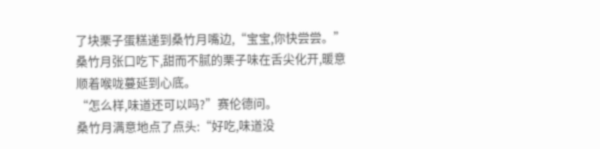了块栗子蛋糕递到桑竹月嘴边,“宝宝,你快尝尝。”
桑竹月张口吃下,甜而不腻的栗子味在舌尖化开,暖意顺着喉咙蔓延到心底。
“怎么样,味道还可以吗?”赛伦德问。
桑竹月满意地点了点头:“好吃,味道没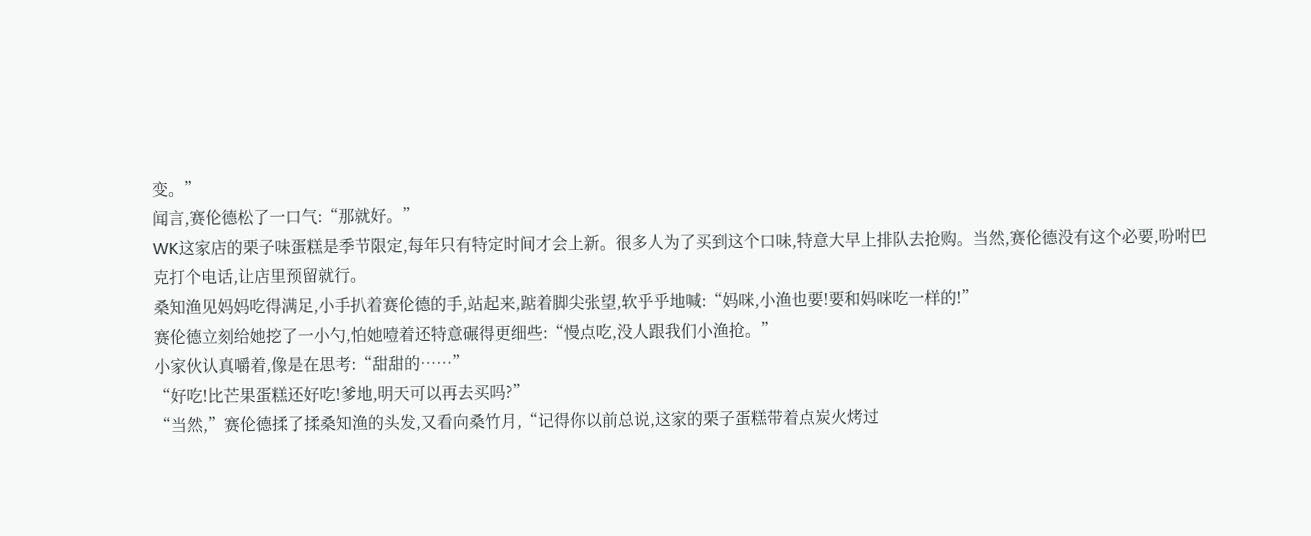变。”
闻言,赛伦德松了一口气:“那就好。”
WK这家店的栗子味蛋糕是季节限定,每年只有特定时间才会上新。很多人为了买到这个口味,特意大早上排队去抢购。当然,赛伦德没有这个必要,吩咐巴克打个电话,让店里预留就行。
桑知渔见妈妈吃得满足,小手扒着赛伦德的手,站起来,踮着脚尖张望,软乎乎地喊:“妈咪,小渔也要!要和妈咪吃一样的!”
赛伦德立刻给她挖了一小勺,怕她噎着还特意碾得更细些:“慢点吃,没人跟我们小渔抢。”
小家伙认真嚼着,像是在思考:“甜甜的……”
“好吃!比芒果蛋糕还好吃!爹地,明天可以再去买吗?”
“当然,”赛伦德揉了揉桑知渔的头发,又看向桑竹月,“记得你以前总说,这家的栗子蛋糕带着点炭火烤过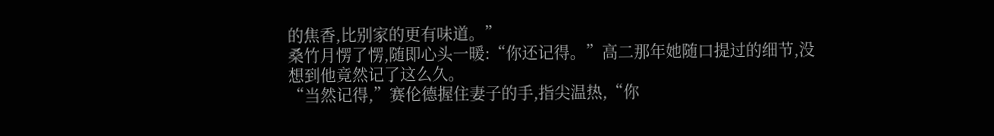的焦香,比别家的更有味道。”
桑竹月愣了愣,随即心头一暖:“你还记得。”高二那年她随口提过的细节,没想到他竟然记了这么久。
“当然记得,”赛伦德握住妻子的手,指尖温热,“你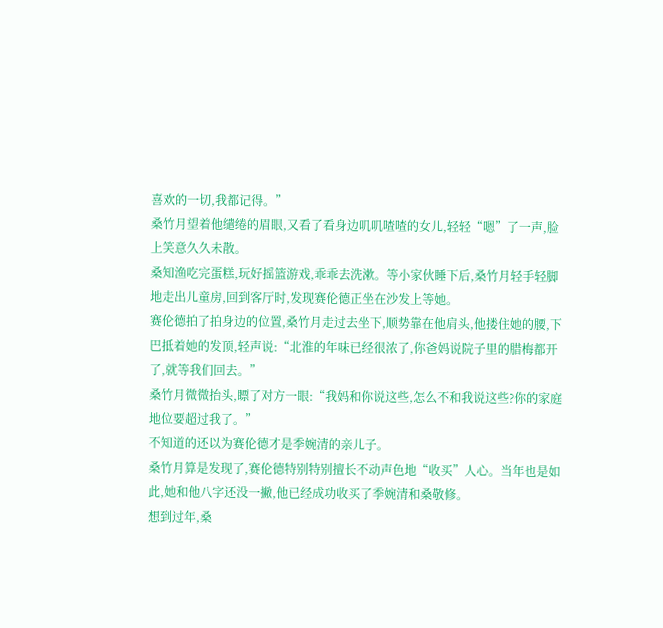喜欢的一切,我都记得。”
桑竹月望着他缱绻的眉眼,又看了看身边叽叽喳喳的女儿,轻轻“嗯”了一声,脸上笑意久久未散。
桑知渔吃完蛋糕,玩好摇篮游戏,乖乖去洗漱。等小家伙睡下后,桑竹月轻手轻脚地走出儿童房,回到客厅时,发现赛伦德正坐在沙发上等她。
赛伦德拍了拍身边的位置,桑竹月走过去坐下,顺势靠在他肩头,他搂住她的腰,下巴抵着她的发顶,轻声说:“北淮的年味已经很浓了,你爸妈说院子里的腊梅都开了,就等我们回去。”
桑竹月微微抬头,瞟了对方一眼:“我妈和你说这些,怎么不和我说这些?你的家庭地位要超过我了。”
不知道的还以为赛伦德才是季婉清的亲儿子。
桑竹月算是发现了,赛伦德特别特别擅长不动声色地“收买”人心。当年也是如此,她和他八字还没一撇,他已经成功收买了季婉清和桑敬修。
想到过年,桑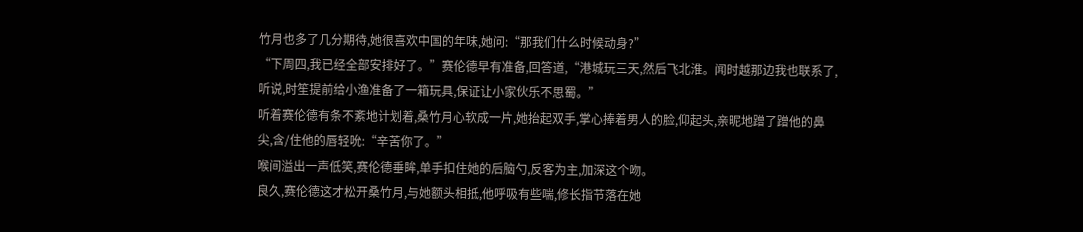竹月也多了几分期待,她很喜欢中国的年味,她问:“那我们什么时候动身?”
“下周四,我已经全部安排好了。”赛伦德早有准备,回答道,“港城玩三天,然后飞北淮。闻时越那边我也联系了,听说,时笙提前给小渔准备了一箱玩具,保证让小家伙乐不思蜀。”
听着赛伦德有条不紊地计划着,桑竹月心软成一片,她抬起双手,掌心捧着男人的脸,仰起头,亲昵地蹭了蹭他的鼻尖,含/住他的唇轻吮:“辛苦你了。”
喉间溢出一声低笑,赛伦德垂眸,单手扣住她的后脑勺,反客为主,加深这个吻。
良久,赛伦德这才松开桑竹月,与她额头相抵,他呼吸有些喘,修长指节落在她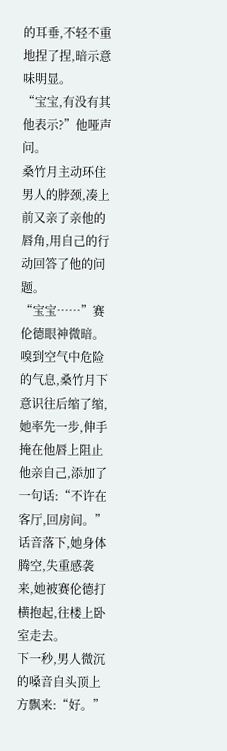的耳垂,不轻不重地捏了捏,暗示意味明显。
“宝宝,有没有其他表示?”他哑声问。
桑竹月主动环住男人的脖颈,凑上前又亲了亲他的唇角,用自己的行动回答了他的问题。
“宝宝……”赛伦德眼神微暗。
嗅到空气中危险的气息,桑竹月下意识往后缩了缩,她率先一步,伸手掩在他唇上阻止他亲自己,添加了一句话:“不许在客厅,回房间。”
话音落下,她身体腾空,失重感袭来,她被赛伦德打横抱起,往楼上卧室走去。
下一秒,男人微沉的嗓音自头顶上方飘来:“好。”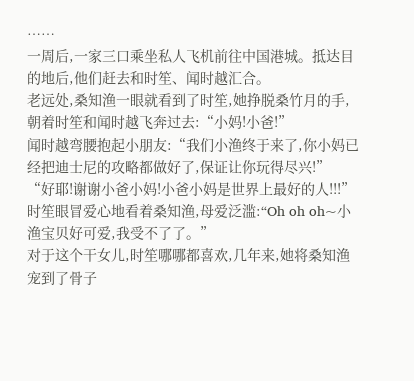……
一周后,一家三口乘坐私人飞机前往中国港城。抵达目的地后,他们赶去和时笙、闻时越汇合。
老远处,桑知渔一眼就看到了时笙,她挣脱桑竹月的手,朝着时笙和闻时越飞奔过去:“小妈!小爸!”
闻时越弯腰抱起小朋友:“我们小渔终于来了,你小妈已经把迪士尼的攻略都做好了,保证让你玩得尽兴!”
“好耶!谢谢小爸小妈!小爸小妈是世界上最好的人!!!”
时笙眼冒爱心地看着桑知渔,母爱泛滥:“Oh oh oh~小渔宝贝好可爱,我受不了了。”
对于这个干女儿,时笙哪哪都喜欢,几年来,她将桑知渔宠到了骨子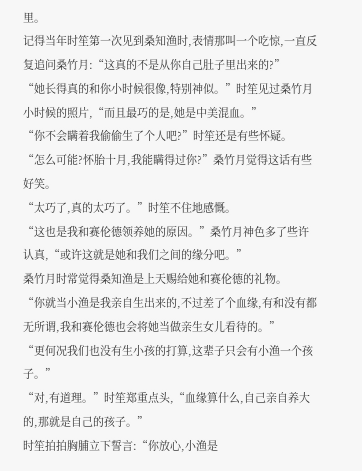里。
记得当年时笙第一次见到桑知渔时,表情那叫一个吃惊,一直反复追问桑竹月:“这真的不是从你自己肚子里出来的?”
“她长得真的和你小时候很像,特别神似。”时笙见过桑竹月小时候的照片,“而且最巧的是,她是中美混血。”
“你不会瞒着我偷偷生了个人吧?”时笙还是有些怀疑。
“怎么可能?怀胎十月,我能瞒得过你?”桑竹月觉得这话有些好笑。
“太巧了,真的太巧了。”时笙不住地感慨。
“这也是我和赛伦德领养她的原因。”桑竹月神色多了些许认真,“或许这就是她和我们之间的缘分吧。”
桑竹月时常觉得桑知渔是上天赐给她和赛伦德的礼物。
“你就当小渔是我亲自生出来的,不过差了个血缘,有和没有都无所谓,我和赛伦德也会将她当做亲生女儿看待的。”
“更何况我们也没有生小孩的打算,这辈子只会有小渔一个孩子。”
“对,有道理。”时笙郑重点头,“血缘算什么,自己亲自养大的,那就是自己的孩子。”
时笙拍拍胸脯立下誓言:“你放心,小渔是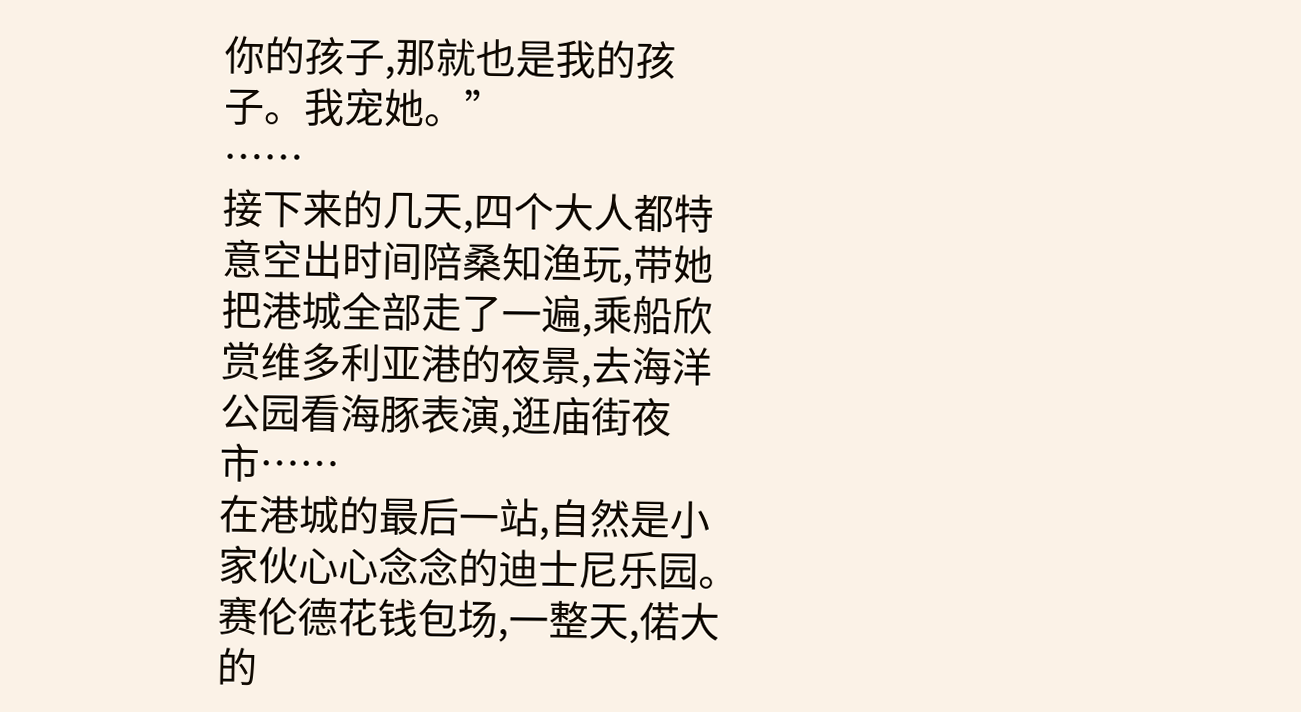你的孩子,那就也是我的孩子。我宠她。”
……
接下来的几天,四个大人都特意空出时间陪桑知渔玩,带她把港城全部走了一遍,乘船欣赏维多利亚港的夜景,去海洋公园看海豚表演,逛庙街夜市……
在港城的最后一站,自然是小家伙心心念念的迪士尼乐园。
赛伦德花钱包场,一整天,偌大的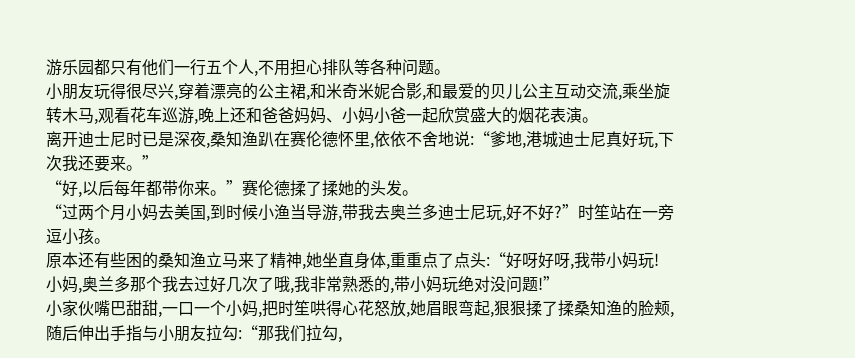游乐园都只有他们一行五个人,不用担心排队等各种问题。
小朋友玩得很尽兴,穿着漂亮的公主裙,和米奇米妮合影,和最爱的贝儿公主互动交流,乘坐旋转木马,观看花车巡游,晚上还和爸爸妈妈、小妈小爸一起欣赏盛大的烟花表演。
离开迪士尼时已是深夜,桑知渔趴在赛伦德怀里,依依不舍地说:“爹地,港城迪士尼真好玩,下次我还要来。”
“好,以后每年都带你来。”赛伦德揉了揉她的头发。
“过两个月小妈去美国,到时候小渔当导游,带我去奥兰多迪士尼玩,好不好?”时笙站在一旁逗小孩。
原本还有些困的桑知渔立马来了精神,她坐直身体,重重点了点头:“好呀好呀,我带小妈玩!小妈,奥兰多那个我去过好几次了哦,我非常熟悉的,带小妈玩绝对没问题!”
小家伙嘴巴甜甜,一口一个小妈,把时笙哄得心花怒放,她眉眼弯起,狠狠揉了揉桑知渔的脸颊,随后伸出手指与小朋友拉勾:“那我们拉勾,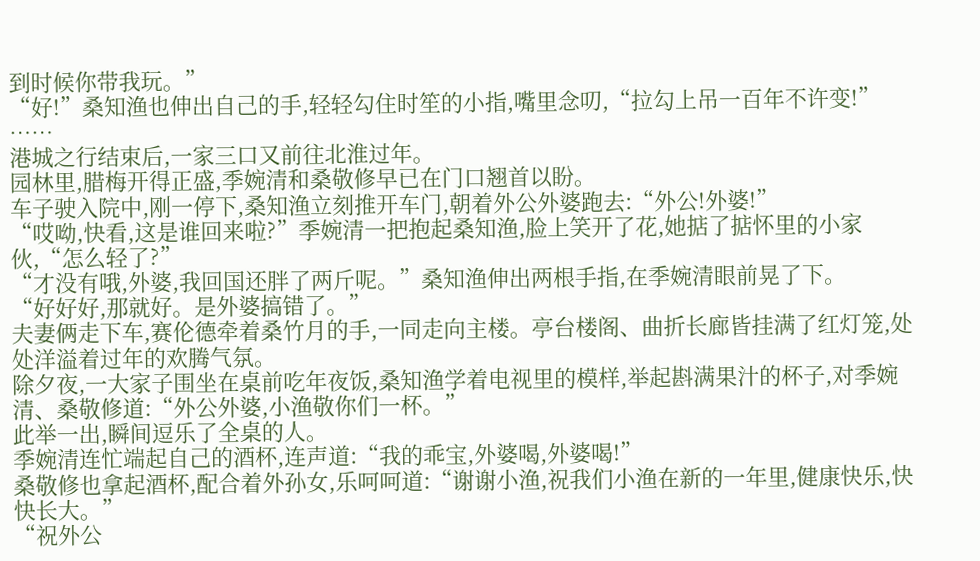到时候你带我玩。”
“好!”桑知渔也伸出自己的手,轻轻勾住时笙的小指,嘴里念叨,“拉勾上吊一百年不许变!”
……
港城之行结束后,一家三口又前往北淮过年。
园林里,腊梅开得正盛,季婉清和桑敬修早已在门口翘首以盼。
车子驶入院中,刚一停下,桑知渔立刻推开车门,朝着外公外婆跑去:“外公!外婆!”
“哎呦,快看,这是谁回来啦?”季婉清一把抱起桑知渔,脸上笑开了花,她掂了掂怀里的小家伙,“怎么轻了?”
“才没有哦,外婆,我回国还胖了两斤呢。”桑知渔伸出两根手指,在季婉清眼前晃了下。
“好好好,那就好。是外婆搞错了。”
夫妻俩走下车,赛伦德牵着桑竹月的手,一同走向主楼。亭台楼阁、曲折长廊皆挂满了红灯笼,处处洋溢着过年的欢腾气氛。
除夕夜,一大家子围坐在桌前吃年夜饭,桑知渔学着电视里的模样,举起斟满果汁的杯子,对季婉清、桑敬修道:“外公外婆,小渔敬你们一杯。”
此举一出,瞬间逗乐了全桌的人。
季婉清连忙端起自己的酒杯,连声道:“我的乖宝,外婆喝,外婆喝!”
桑敬修也拿起酒杯,配合着外孙女,乐呵呵道:“谢谢小渔,祝我们小渔在新的一年里,健康快乐,快快长大。”
“祝外公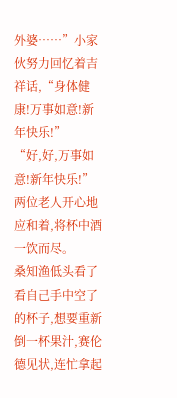外婆……”小家伙努力回忆着吉祥话,“身体健康!万事如意!新年快乐!”
“好,好,万事如意!新年快乐!”两位老人开心地应和着,将杯中酒一饮而尽。
桑知渔低头看了看自己手中空了的杯子,想要重新倒一杯果汁,赛伦德见状,连忙拿起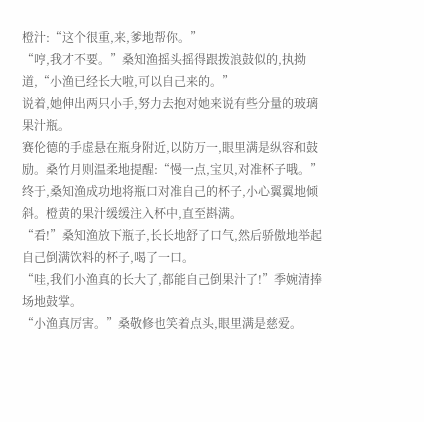橙汁:“这个很重,来,爹地帮你。”
“哼,我才不要。”桑知渔摇头摇得跟拨浪鼓似的,执拗道,“小渔已经长大啦,可以自己来的。”
说着,她伸出两只小手,努力去抱对她来说有些分量的玻璃果汁瓶。
赛伦德的手虚悬在瓶身附近,以防万一,眼里满是纵容和鼓励。桑竹月则温柔地提醒:“慢一点,宝贝,对准杯子哦。”
终于,桑知渔成功地将瓶口对准自己的杯子,小心翼翼地倾斜。橙黄的果汁缓缓注入杯中,直至斟满。
“看!”桑知渔放下瓶子,长长地舒了口气,然后骄傲地举起自己倒满饮料的杯子,喝了一口。
“哇,我们小渔真的长大了,都能自己倒果汁了!”季婉清捧场地鼓掌。
“小渔真厉害。”桑敬修也笑着点头,眼里满是慈爱。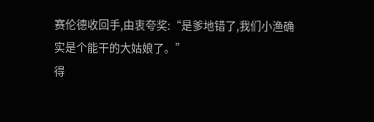赛伦德收回手,由衷夸奖:“是爹地错了,我们小渔确实是个能干的大姑娘了。”
得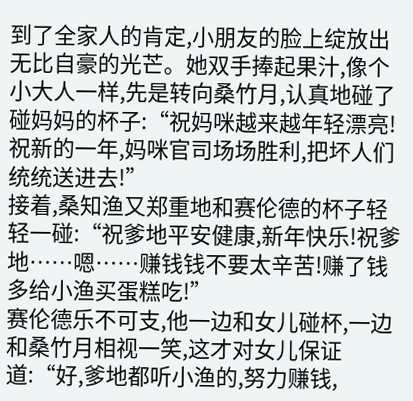到了全家人的肯定,小朋友的脸上绽放出无比自豪的光芒。她双手捧起果汁,像个小大人一样,先是转向桑竹月,认真地碰了碰妈妈的杯子:“祝妈咪越来越年轻漂亮!祝新的一年,妈咪官司场场胜利,把坏人们统统送进去!”
接着,桑知渔又郑重地和赛伦德的杯子轻轻一碰:“祝爹地平安健康,新年快乐!祝爹地……嗯……赚钱钱不要太辛苦!赚了钱多给小渔买蛋糕吃!”
赛伦德乐不可支,他一边和女儿碰杯,一边和桑竹月相视一笑,这才对女儿保证道:“好,爹地都听小渔的,努力赚钱,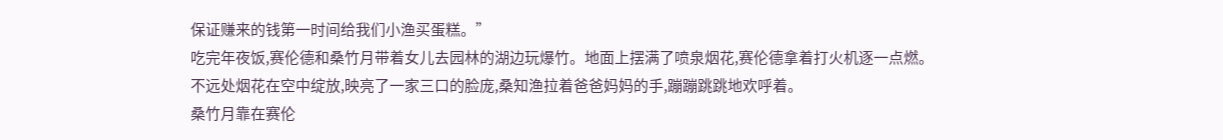保证赚来的钱第一时间给我们小渔买蛋糕。”
吃完年夜饭,赛伦德和桑竹月带着女儿去园林的湖边玩爆竹。地面上摆满了喷泉烟花,赛伦德拿着打火机逐一点燃。
不远处烟花在空中绽放,映亮了一家三口的脸庞,桑知渔拉着爸爸妈妈的手,蹦蹦跳跳地欢呼着。
桑竹月靠在赛伦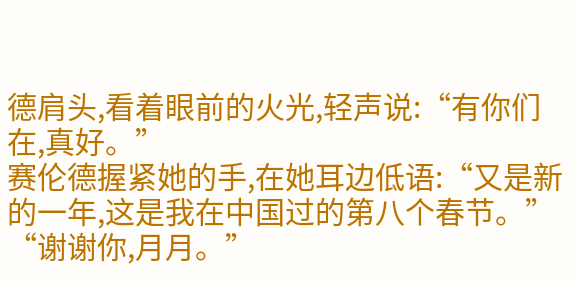德肩头,看着眼前的火光,轻声说:“有你们在,真好。”
赛伦德握紧她的手,在她耳边低语:“又是新的一年,这是我在中国过的第八个春节。”
“谢谢你,月月。”